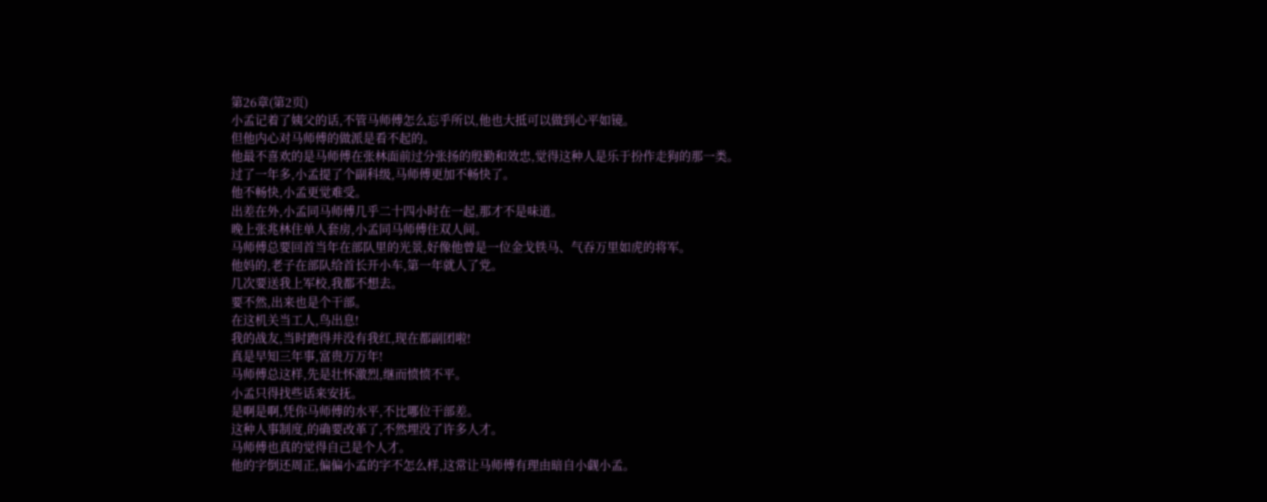第26章(第2页)
小孟记着了姨父的话,不管马师傅怎么忘乎所以,他也大抵可以做到心平如镜。
但他内心对马师傅的做派是看不起的。
他最不喜欢的是马师傅在张林面前过分张扬的殷勤和效忠,觉得这种人是乐于扮作走狗的那一类。
过了一年多,小孟提了个副科级,马师傅更加不畅快了。
他不畅快,小孟更觉难受。
出差在外,小孟同马师傅几乎二十四小时在一起,那才不是味道。
晚上张兆林住单人套房,小孟同马师傅住双人间。
马师傅总要回首当年在部队里的光景,好像他曾是一位金戈铁马、气吞万里如虎的将军。
他妈的,老子在部队给首长开小车,第一年就人了党。
几次要送我上军校,我都不想去。
要不然,出来也是个干部。
在这机关当工人,鸟出息!
我的战友,当时跑得并没有我红,现在都副团啦!
真是早知三年事,富贵万万年!
马师傅总这样,先是壮怀激烈,继而愤愤不平。
小孟只得找些话来安抚。
是啊是啊,凭你马师傅的水平,不比哪位干部差。
这种人事制度,的确要改革了,不然埋没了许多人才。
马师傅也真的觉得自己是个人才。
他的字倒还周正,偏偏小孟的字不怎么样,这常让马师傅有理由暗自小觑小孟。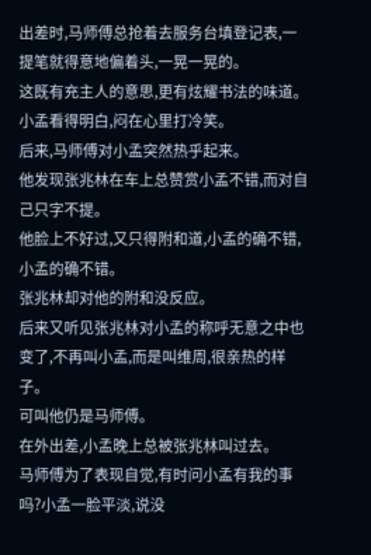出差时,马师傅总抢着去服务台填登记表,一提笔就得意地偏着头,一晃一晃的。
这既有充主人的意思,更有炫耀书法的味道。
小孟看得明白,闷在心里打冷笑。
后来,马师傅对小孟突然热乎起来。
他发现张兆林在车上总赞赏小孟不错,而对自己只字不提。
他脸上不好过,又只得附和道,小孟的确不错,小孟的确不错。
张兆林却对他的附和没反应。
后来又听见张兆林对小孟的称呼无意之中也变了,不再叫小孟,而是叫维周,很亲热的样子。
可叫他仍是马师傅。
在外出差,小孟晚上总被张兆林叫过去。
马师傅为了表现自觉,有时问小孟有我的事吗?小孟一脸平淡,说没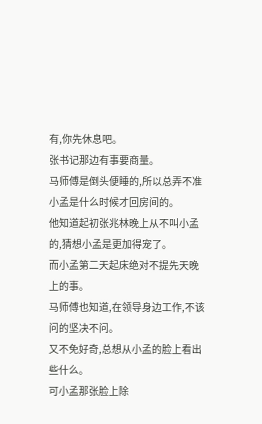有,你先休息吧。
张书记那边有事要商量。
马师傅是倒头便睡的,所以总弄不准小孟是什么时候才回房间的。
他知道起初张兆林晚上从不叫小孟的,猜想小孟是更加得宠了。
而小孟第二天起床绝对不提先天晚上的事。
马师傅也知道,在领导身边工作,不该问的坚决不问。
又不免好奇,总想从小孟的脸上看出些什么。
可小孟那张脸上除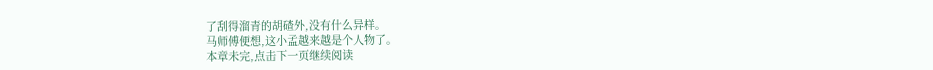了刮得溜青的胡碴外,没有什么异样。
马师傅便想,这小孟越来越是个人物了。
本章未完,点击下一页继续阅读